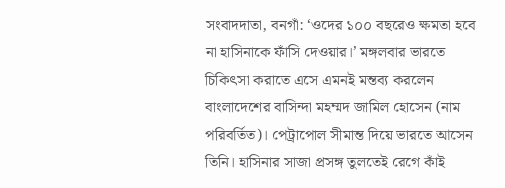সংবাদদাতা, বনগাঁ: ‘ওদের ১০০ বছরেও ক্ষমতা হবে না হাসিনাকে ফাঁসি দেওয়ার।’ মঙ্গলবার ভারতে চিকিৎসা করাতে এসে এমনই মন্তব্য করলেন বাংলাদেশের বাসিন্দা মহম্মদ জামিল হোসেন (নাম পরিবর্তিত)। পেট্রাপোল সীমান্ত দিয়ে ভারতে আসেন তিনি। হাসিনার সাজা প্রসঙ্গ তুলতেই রেগে কাঁই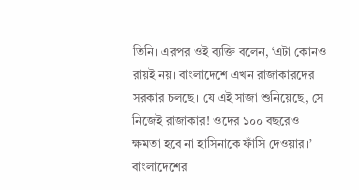তিনি। এরপর ওই ব্যক্তি বলেন, ‘এটা কোনও রায়ই নয়। বাংলাদেশে এখন রাজাকারদের সরকার চলছে। যে এই সাজা শুনিয়েছে, সে নিজেই রাজাকার! ওদের ১০০ বছরেও ক্ষমতা হবে না হাসিনাকে ফাঁসি দেওয়ার।’
বাংলাদেশের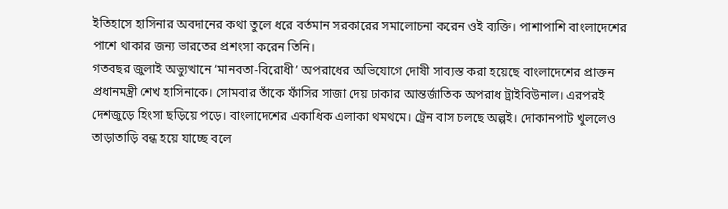ইতিহাসে হাসিনার অবদানের কথা তুলে ধরে বর্তমান সরকারের সমালোচনা করেন ওই ব্যক্তি। পাশাপাশি বাংলাদেশের পাশে থাকার জন্য ভারতের প্রশংসা করেন তিনি।
গতবছর জুলাই অভ্যুত্থানে ‘মানবতা-বিরোধী’ অপরাধের অভিযোগে দোষী সাব্যস্ত করা হয়েছে বাংলাদেশের প্রাক্তন প্রধানমন্ত্রী শেখ হাসিনাকে। সোমবার তাঁকে ফাঁসির সাজা দেয় ঢাকার আন্তর্জাতিক অপরাধ ট্রাইবিউনাল। এরপরই দেশজুড়ে হিংসা ছড়িয়ে পড়ে। বাংলাদেশের একাধিক এলাকা থমথমে। ট্রেন বাস চলছে অল্পই। দোকানপাট খুললেও তাড়াতাড়ি বন্ধ হয়ে যাচ্ছে বলে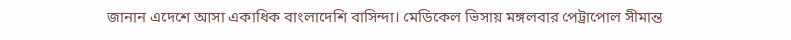জানান এদেশে আসা একাধিক বাংলাদেশি বাসিন্দা। মেডিকেল ভিসায় মঙ্গলবার পেট্রাপোল সীমান্ত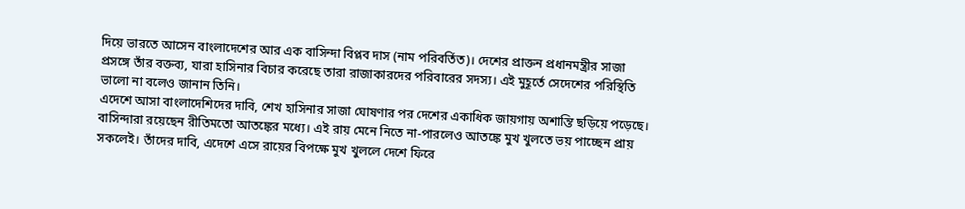দিয়ে ভারতে আসেন বাংলাদেশের আর এক বাসিন্দা বিপ্লব দাস (নাম পরিবর্তিত)। দেশের প্রাক্তন প্রধানমন্ত্রীর সাজা প্রসঙ্গে তাঁর বক্তব্য, যারা হাসিনার বিচার করেছে তারা রাজাকারদের পরিবারের সদস্য। এই মুহূর্তে সেদেশের পরিস্থিতি ভালো না বলেও জানান তিনি।
এদেশে আসা বাংলাদেশিদের দাবি, শেখ হাসিনার সাজা ঘোষণার পর দেশের একাধিক জায়গায় অশান্তি ছড়িয়ে পড়েছে। বাসিন্দারা রয়েছেন রীতিমতো আতঙ্কের মধ্যে। এই রায় মেনে নিতে না-পারলেও আতঙ্কে মুখ খুলতে ভয় পাচ্ছেন প্রায় সকলেই। তাঁদের দাবি, এদেশে এসে রায়ের বিপক্ষে মুখ খুললে দেশে ফিরে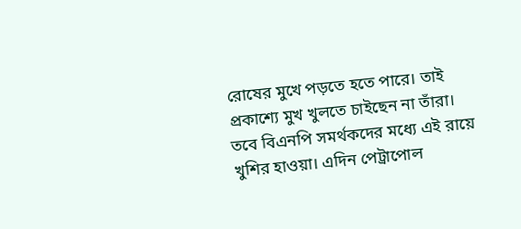রোষের মুখে পড়তে হতে পারে। তাই প্রকাশ্যে মুখ খুলতে চাইছেন না তাঁরা।
তবে বিএনপি সমর্থকদের মধ্যে এই রায়ে খুশির হাওয়া। এদিন পেট্রাপোল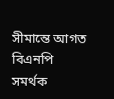সীমান্তে আগত বিএনপি সমর্থক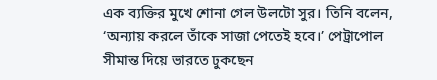এক ব্যক্তির মুখে শোনা গেল উলটো সুর। তিনি বলেন, ‘অন্যায় করলে তাঁকে সাজা পেতেই হবে।’ পেট্রাপোল সীমান্ত দিয়ে ভারতে ঢুকছেন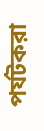পর্যটকরা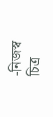-নিজস্ব চিত্র